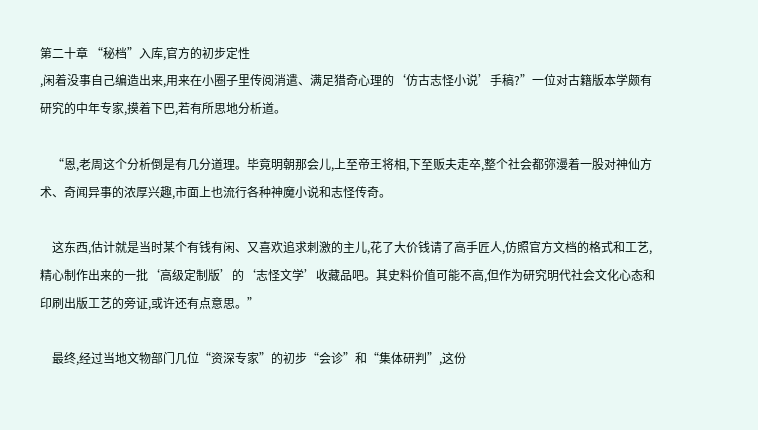第二十章 “秘档”入库,官方的初步定性
,闲着没事自己编造出来,用来在小圈子里传阅消遣、满足猎奇心理的‘仿古志怪小说’手稿?”一位对古籍版本学颇有研究的中年专家,摸着下巴,若有所思地分析道。

    “恩,老周这个分析倒是有几分道理。毕竟明朝那会儿,上至帝王将相,下至贩夫走卒,整个社会都弥漫着一股对神仙方术、奇闻异事的浓厚兴趣,市面上也流行各种神魔小说和志怪传奇。

    这东西,估计就是当时某个有钱有闲、又喜欢追求刺激的主儿,花了大价钱请了高手匠人,仿照官方文档的格式和工艺,精心制作出来的一批‘高级定制版’的‘志怪文学’收藏品吧。其史料价值可能不高,但作为研究明代社会文化心态和印刷出版工艺的旁证,或许还有点意思。”

    最终,经过当地文物部门几位“资深专家”的初步“会诊”和“集体研判”,这份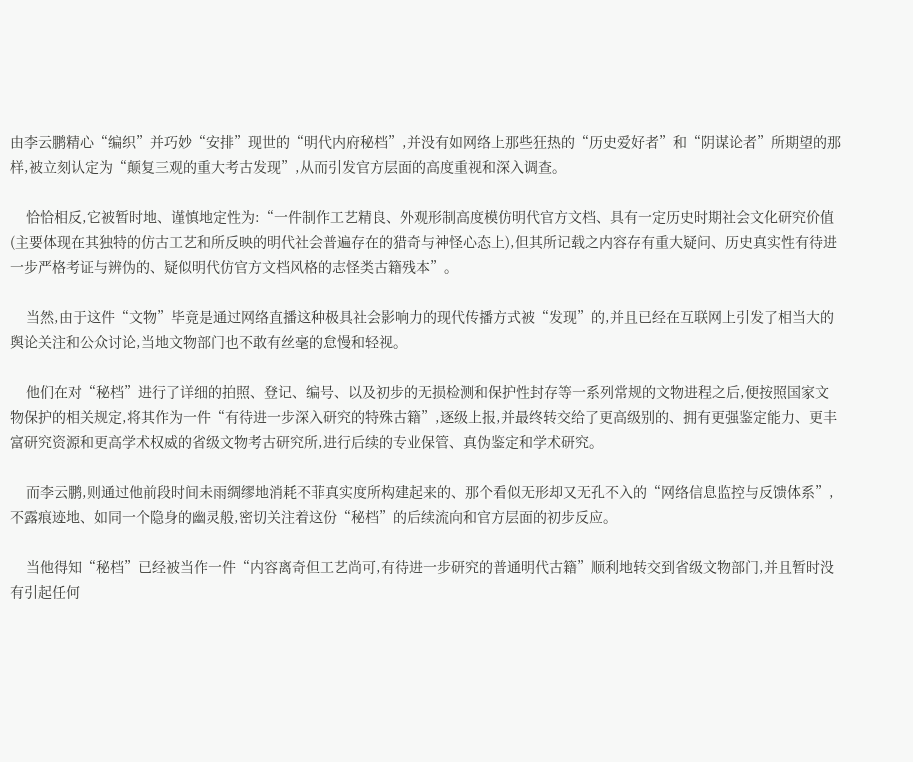由李云鹏精心“编织”并巧妙“安排”现世的“明代内府秘档”,并没有如网络上那些狂热的“历史爱好者”和“阴谋论者”所期望的那样,被立刻认定为“颠复三观的重大考古发现”,从而引发官方层面的高度重视和深入调查。

    恰恰相反,它被暂时地、谨慎地定性为:“一件制作工艺精良、外观形制高度模仿明代官方文档、具有一定历史时期社会文化研究价值(主要体现在其独特的仿古工艺和所反映的明代社会普遍存在的猎奇与神怪心态上),但其所记载之内容存有重大疑问、历史真实性有待进一步严格考证与辨伪的、疑似明代仿官方文档风格的志怪类古籍残本”。

    当然,由于这件“文物”毕竟是通过网络直播这种极具社会影响力的现代传播方式被“发现”的,并且已经在互联网上引发了相当大的舆论关注和公众讨论,当地文物部门也不敢有丝毫的怠慢和轻视。

    他们在对“秘档”进行了详细的拍照、登记、编号、以及初步的无损检测和保护性封存等一系列常规的文物进程之后,便按照国家文物保护的相关规定,将其作为一件“有待进一步深入研究的特殊古籍”,逐级上报,并最终转交给了更高级别的、拥有更强鉴定能力、更丰富研究资源和更高学术权威的省级文物考古研究所,进行后续的专业保管、真伪鉴定和学术研究。

    而李云鹏,则通过他前段时间未雨绸缪地消耗不菲真实度所构建起来的、那个看似无形却又无孔不入的“网络信息监控与反馈体系”,不露痕迹地、如同一个隐身的幽灵般,密切关注着这份“秘档”的后续流向和官方层面的初步反应。

    当他得知“秘档”已经被当作一件“内容离奇但工艺尚可,有待进一步研究的普通明代古籍”顺利地转交到省级文物部门,并且暂时没有引起任何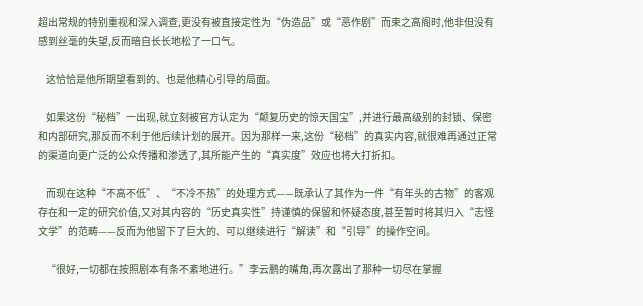超出常规的特别重视和深入调查,更没有被直接定性为“伪造品”或“恶作剧”而束之高阁时,他非但没有感到丝毫的失望,反而暗自长长地松了一口气。

    这恰恰是他所期望看到的、也是他精心引导的局面。

    如果这份“秘档”一出现,就立刻被官方认定为“颠复历史的惊天国宝”,并进行最高级别的封锁、保密和内部研究,那反而不利于他后续计划的展开。因为那样一来,这份“秘档”的真实内容,就很难再通过正常的渠道向更广泛的公众传播和渗透了,其所能产生的“真实度”效应也将大打折扣。

    而现在这种“不高不低”、“不冷不热”的处理方式——既承认了其作为一件“有年头的古物”的客观存在和一定的研究价值,又对其内容的“历史真实性”持谨慎的保留和怀疑态度,甚至暂时将其归入“志怪文学”的范畴——反而为他留下了巨大的、可以继续进行“解读”和“引导”的操作空间。

    “很好,一切都在按照剧本有条不紊地进行。”李云鹏的嘴角,再次露出了那种一切尽在掌握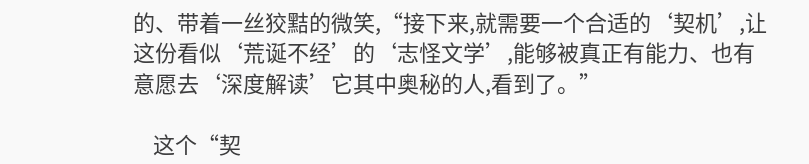的、带着一丝狡黠的微笑,“接下来,就需要一个合适的‘契机’,让这份看似‘荒诞不经’的‘志怪文学’,能够被真正有能力、也有意愿去‘深度解读’它其中奥秘的人,看到了。”

    这个“契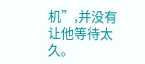机”,并没有让他等待太久。